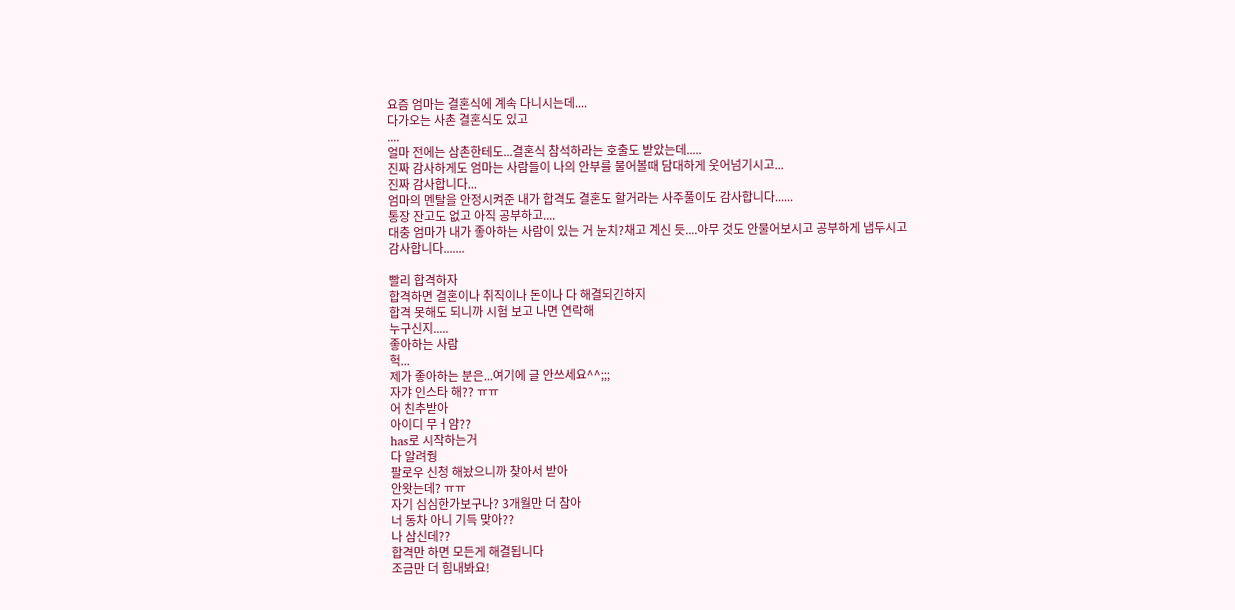요즘 엄마는 결혼식에 계속 다니시는데....
다가오는 사촌 결혼식도 있고
....
얼마 전에는 삼촌한테도...결혼식 참석하라는 호출도 받았는데.....
진짜 감사하게도 엄마는 사람들이 나의 안부를 물어볼때 담대하게 웃어넘기시고...
진짜 감사합니다...
엄마의 멘탈을 안정시켜준 내가 합격도 결혼도 할거라는 사주풀이도 감사합니다......
통장 잔고도 없고 아직 공부하고....
대충 엄마가 내가 좋아하는 사람이 있는 거 눈치?채고 계신 듯....아무 것도 안물어보시고 공부하게 냅두시고
감사합니다.......

빨리 합격하자
합격하면 결혼이나 취직이나 돈이나 다 해결되긴하지
합격 못해도 되니까 시험 보고 나면 연락해
누구신지.....
좋아하는 사람
헉...
제가 좋아하는 분은...여기에 글 안쓰세요^^;;;
자갸 인스타 해?? ㅠㅠ
어 친추받아
아이디 무ㅓ얌??
has로 시작하는거
다 알려줭
팔로우 신청 해놨으니까 찾아서 받아
안왓는데? ㅠㅠ
자기 심심한가보구나? 3개월만 더 참아
너 동차 아니 기득 맞아??
나 삼신데??
합격만 하면 모든게 해결됩니다
조금만 더 힘내봐요!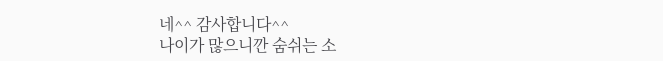네^^ 감사합니다^^
나이가 많으니깐 숨쉬는 소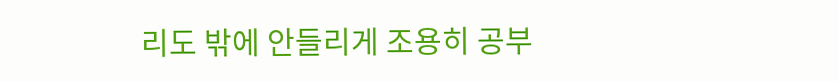리도 밖에 안들리게 조용히 공부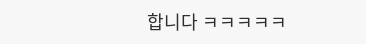합니다 ㅋㅋㅋㅋㅋ